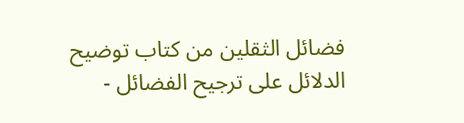فضائل الثقلين من كتاب توضيح الدلائل على ترجيح الفضائل -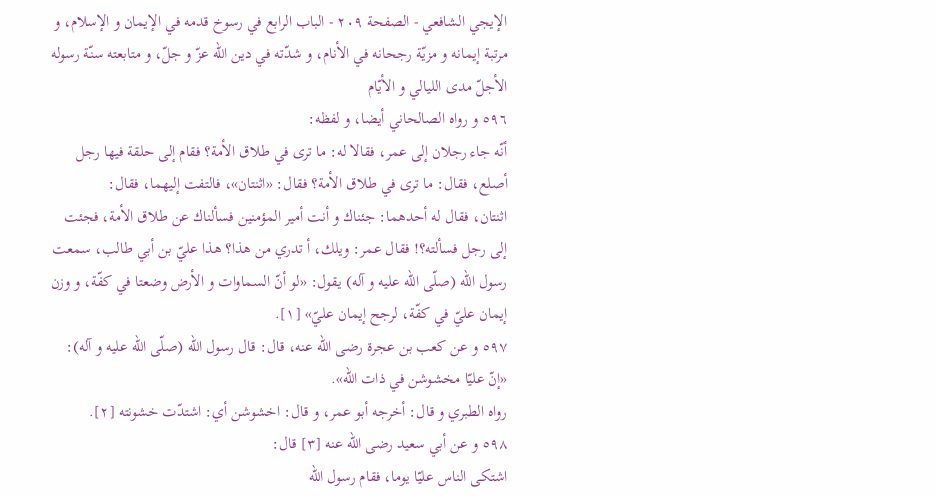الإيجي الشافعي - الصفحة ٢٠٩ - الباب الرابع في رسوخ قدمه في الإيمان و الإسلام، و مرتبة إيمانه و مزيّة رجحانه في الأنام، و شدّته في دين اللّه عزّ و جلّ، و متابعته سنّة رسوله الأجلّ مدى الليالي و الأيّام
٥٩٦ و رواه الصالحاني أيضا، و لفظه:
أنّه جاء رجلان إلى عمر، فقالا له: ما ترى في طلاق الأمة؟ فقام إلى حلقة فيها رجل أصلع، فقال: ما ترى في طلاق الأمة؟ فقال: «اثنتان»، فالتفت إليهما، فقال:
اثنتان، فقال له أحدهما: جئناك و أنت أمير المؤمنين فسألناك عن طلاق الأمة، فجئت إلى رجل فسألته؟! فقال عمر: ويلك، أ تدري من هذا؟ هذا عليّ بن أبي طالب، سمعت رسول اللّه (صلّى اللّه عليه و آله) يقول: «لو أنّ السماوات و الأرض وضعتا في كفّة، و وزن إيمان عليّ في كفّة، لرجح إيمان عليّ» [١].
٥٩٧ و عن كعب بن عجرة رضى اللّه عنه، قال: قال رسول اللّه (صلّى اللّه عليه و آله):
«إنّ عليّا مخشوشن في ذات اللّه».
رواه الطبري و قال: أخرجه أبو عمر، و قال: اخشوشن أي: اشتدّت خشونته [٢].
٥٩٨ و عن أبي سعيد رضى اللّه عنه [٣] قال:
اشتكى الناس عليّا يوما، فقام رسول اللّه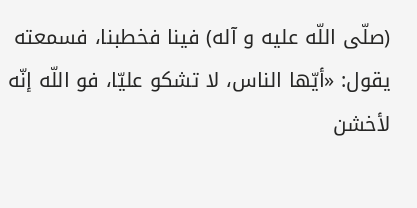(صلّى اللّه عليه و آله) فينا فخطبنا، فسمعته يقول: «أيّها الناس، لا تشكو عليّا، فو اللّه إنّه لأخشن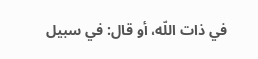في ذات اللّه، أو قال: في سبيل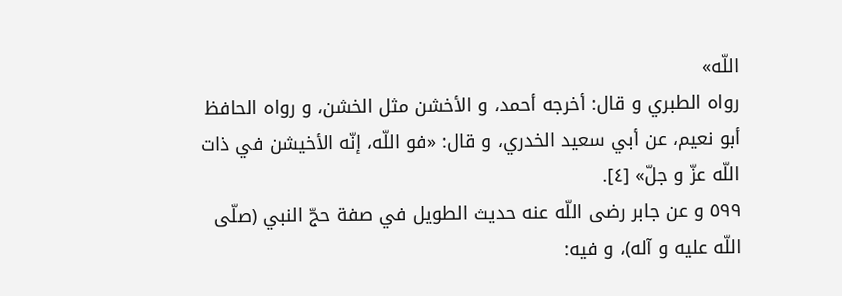اللّه»
رواه الطبري و قال: أخرجه أحمد، و الأخشن مثل الخشن، و رواه الحافظ أبو نعيم، عن أبي سعيد الخدري، و قال: «فو اللّه، إنّه الأخيشن في ذات اللّه عزّ و جلّ» [٤].
٥٩٩ و عن جابر رضى اللّه عنه حديث الطويل في صفة حجّ النبي (صلّى اللّه عليه و آله)، و فيه: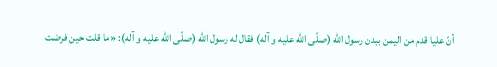أنّ عليا قدم من اليمن ببدن رسول اللّه (صلّى اللّه عليه و آله) فقال له رسول اللّه (صلّى اللّه عليه و آله): «ما قلت حين فرضت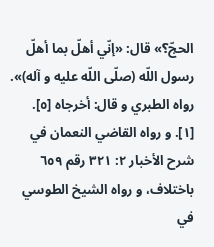الحجّ؟» قال: «إنّي أهلّ بما أهلّ رسول اللّه (صلّى اللّه عليه و آله)».
رواه الطبري و قال: أخرجاه [٥].
[١]. و رواه القاضي النعمان في شرح الأخبار ٢: ٣٢١ رقم ٦٥٩ باختلاف، و رواه الشيخ الطوسي في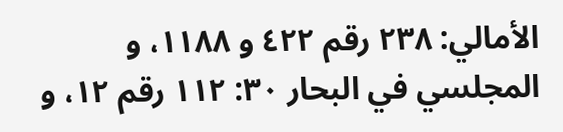الأمالي: ٢٣٨ رقم ٤٢٢ و ١١٨٨، و المجلسي في البحار ٣٠: ١١٢ رقم ١٢، و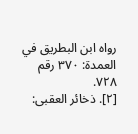رواه ابن البطريق في العمدة: ٣٧٠ رقم ٧٢٨.
[٢]. ذخائر العقبى: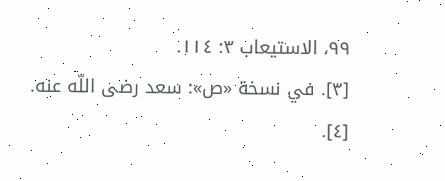٩٩، الاستيعاب ٣: ١١٤.
[٣]. في نسخة «ص»: سعد رضى اللّه عنه.
[٤].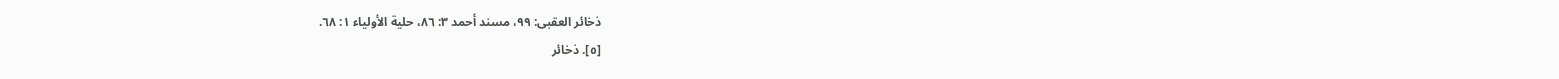ذخائر العقبى: ٩٩، مسند أحمد ٣: ٨٦، حلية الأولياء ١: ٦٨.
[٥]. ذخائر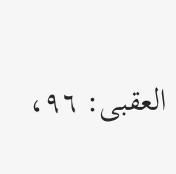العقبى: ٩٦،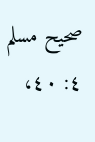صحيح مسلم ٤: ٤٠،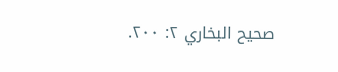صحيح البخاري ٢: ٢٠٠.